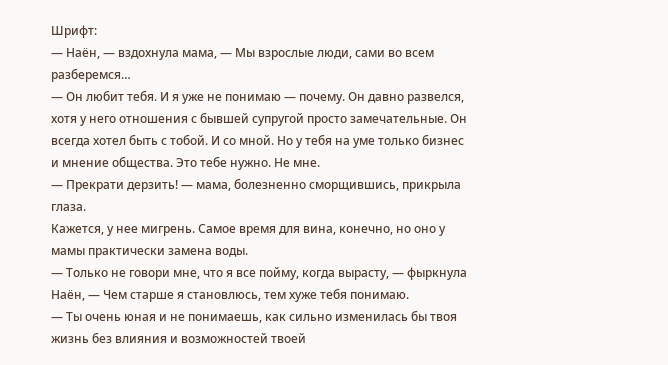Шрифт:
— Наён, — вздохнула мама, — Мы взрослые люди, сами во всем разберемся…
— Он любит тебя. И я уже не понимаю — почему. Он давно развелся, хотя у него отношения с бывшей супругой просто замечательные. Он всегда хотел быть с тобой. И со мной. Но у тебя на уме только бизнес и мнение общества. Это тебе нужно. Не мне.
— Прекрати дерзить! — мама, болезненно сморщившись, прикрыла глаза.
Кажется, у нее мигрень. Самое время для вина, конечно, но оно у мамы практически замена воды.
— Только не говори мне, что я все пойму, когда вырасту, — фыркнула Наён, — Чем старше я становлюсь, тем хуже тебя понимаю.
— Ты очень юная и не понимаешь, как сильно изменилась бы твоя жизнь без влияния и возможностей твоей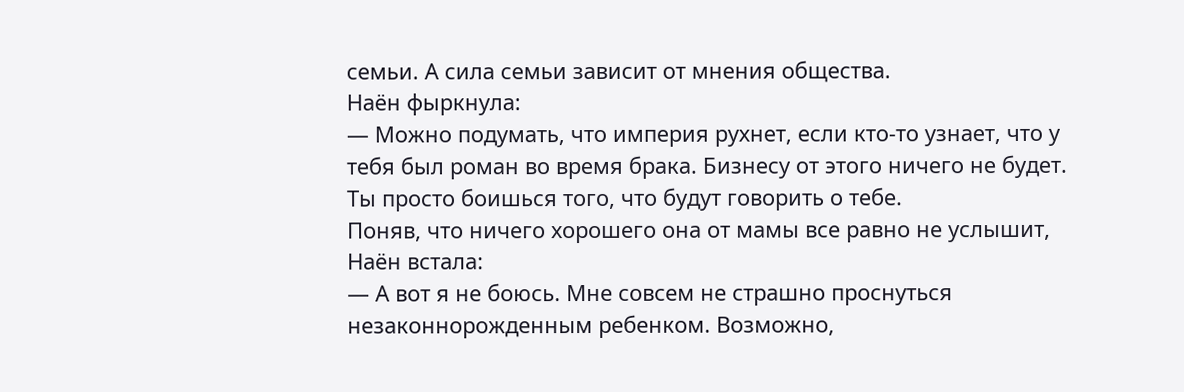семьи. А сила семьи зависит от мнения общества.
Наён фыркнула:
— Можно подумать, что империя рухнет, если кто-то узнает, что у тебя был роман во время брака. Бизнесу от этого ничего не будет. Ты просто боишься того, что будут говорить о тебе.
Поняв, что ничего хорошего она от мамы все равно не услышит, Наён встала:
— А вот я не боюсь. Мне совсем не страшно проснуться незаконнорожденным ребенком. Возможно,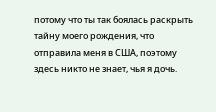потому что ты так боялась раскрыть тайну моего рождения, что отправила меня в США, поэтому здесь никто не знает, чья я дочь.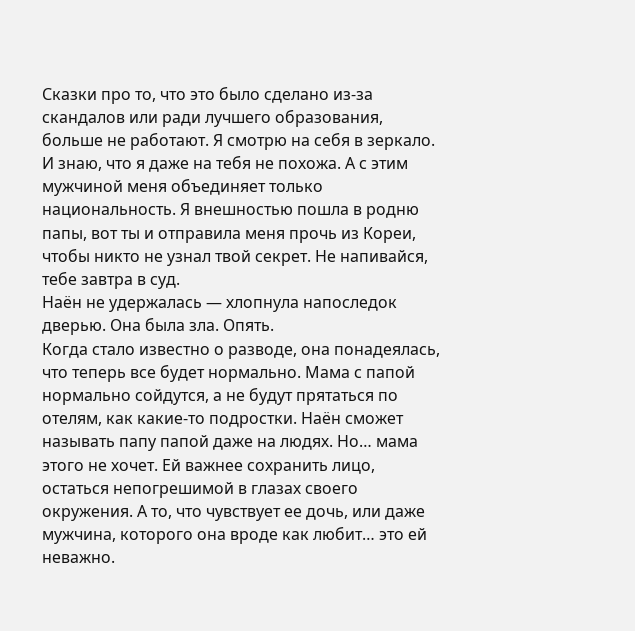Сказки про то, что это было сделано из-за скандалов или ради лучшего образования, больше не работают. Я смотрю на себя в зеркало. И знаю, что я даже на тебя не похожа. А с этим мужчиной меня объединяет только национальность. Я внешностью пошла в родню папы, вот ты и отправила меня прочь из Кореи, чтобы никто не узнал твой секрет. Не напивайся, тебе завтра в суд.
Наён не удержалась — хлопнула напоследок дверью. Она была зла. Опять.
Когда стало известно о разводе, она понадеялась, что теперь все будет нормально. Мама с папой нормально сойдутся, а не будут прятаться по отелям, как какие-то подростки. Наён сможет называть папу папой даже на людях. Но… мама этого не хочет. Ей важнее сохранить лицо, остаться непогрешимой в глазах своего окружения. А то, что чувствует ее дочь, или даже мужчина, которого она вроде как любит… это ей неважно.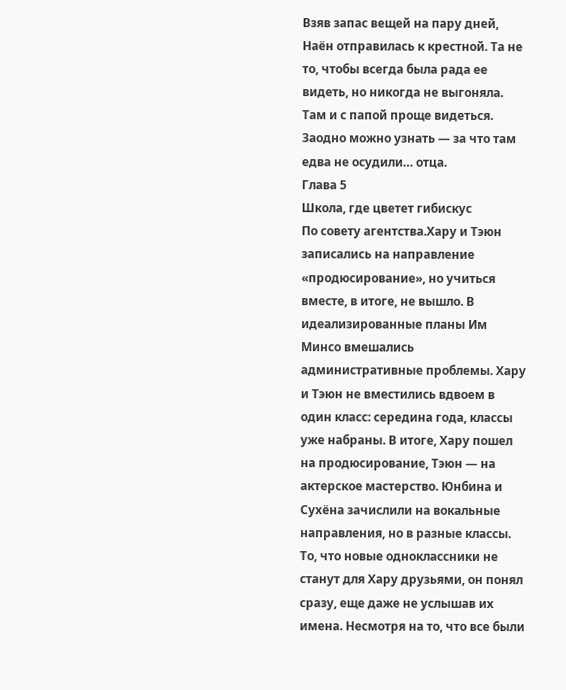Взяв запас вещей на пару дней, Наён отправилась к крестной. Та не то, чтобы всегда была рада ее видеть, но никогда не выгоняла. Там и с папой проще видеться.
Заодно можно узнать — за что там едва не осудили… отца.
Глава 5
Школа, где цветет гибискус
По совету агентства.Хару и Тэюн записались на направление «продюсирование», но учиться вместе, в итоге, не вышло. В идеализированные планы Им Минсо вмешались административные проблемы. Хару и Тэюн не вместились вдвоем в один класс: середина года, классы уже набраны. В итоге, Хару пошел на продюсирование, Тэюн — на актерское мастерство. Юнбина и Сухёна зачислили на вокальные направления, но в разные классы.
То, что новые одноклассники не станут для Хару друзьями, он понял сразу, еще даже не услышав их имена. Несмотря на то, что все были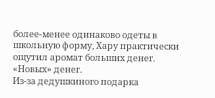более-менее одинаково одеты в школьную форму, Хару практически ощутил аромат больших денег. «Новых» денег.
Из-за дедушкиного подарка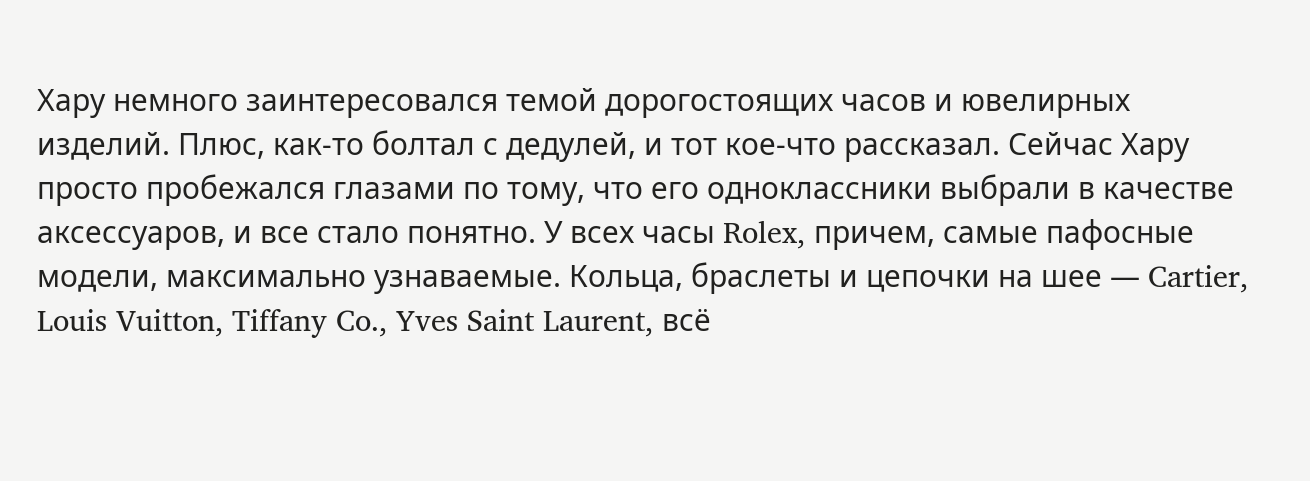Хару немного заинтересовался темой дорогостоящих часов и ювелирных изделий. Плюс, как-то болтал с дедулей, и тот кое-что рассказал. Сейчас Хару просто пробежался глазами по тому, что его одноклассники выбрали в качестве аксессуаров, и все стало понятно. У всех часы Rolex, причем, самые пафосные модели, максимально узнаваемые. Кольца, браслеты и цепочки на шее — Cartier, Louis Vuitton, Tiffany Co., Yves Saint Laurent, всё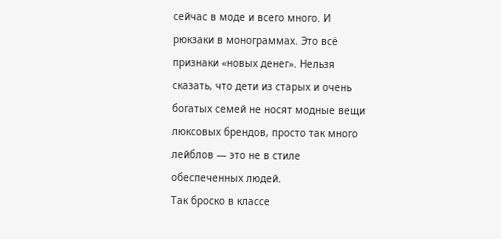сейчас в моде и всего много. И рюкзаки в монограммах. Это всё признаки «новых денег». Нельзя сказать, что дети из старых и очень богатых семей не носят модные вещи люксовых брендов, просто так много лейблов — это не в стиле обеспеченных людей.
Так броско в классе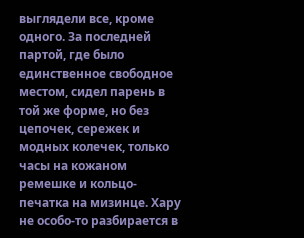выглядели все, кроме одного. За последней партой, где было единственное свободное местом, сидел парень в той же форме, но без цепочек, сережек и модных колечек, только часы на кожаном ремешке и кольцо-печатка на мизинце. Хару не особо-то разбирается в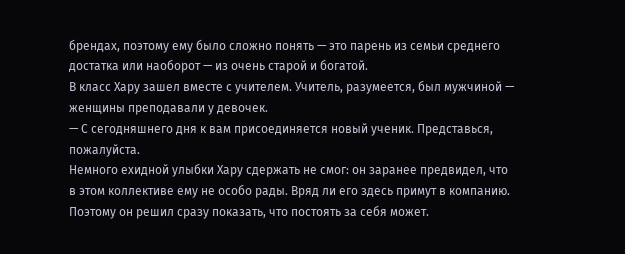брендах, поэтому ему было сложно понять — это парень из семьи среднего достатка или наоборот — из очень старой и богатой.
В класс Хару зашел вместе с учителем. Учитель, разумеется, был мужчиной — женщины преподавали у девочек.
— С сегодняшнего дня к вам присоединяется новый ученик. Представься, пожалуйста.
Немного ехидной улыбки Хару сдержать не смог: он заранее предвидел, что в этом коллективе ему не особо рады. Вряд ли его здесь примут в компанию. Поэтому он решил сразу показать, что постоять за себя может.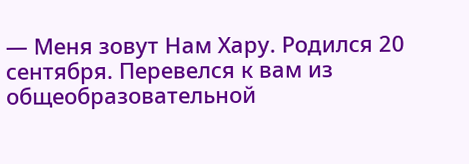— Меня зовут Нам Хару. Родился 20 сентября. Перевелся к вам из общеобразовательной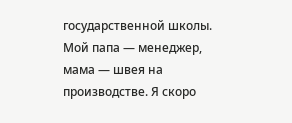государственной школы. Мой папа — менеджер, мама — швея на производстве. Я скоро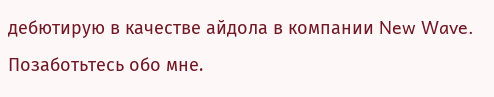дебютирую в качестве айдола в компании New Wave. Позаботьтесь обо мне.